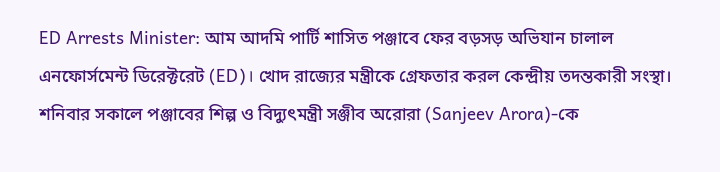ED Arrests Minister: আম আদমি পার্টি শাসিত পঞ্জাবে ফের বড়সড় অভিযান চালাল এনফোর্সমেন্ট ডিরেক্টরেট (ED)। খোদ রাজ্যের মন্ত্রীকে গ্রেফতার করল কেন্দ্রীয় তদন্তকারী সংস্থা। শনিবার সকালে পঞ্জাবের শিল্প ও বিদ্যুৎমন্ত্রী সঞ্জীব অরোরা (Sanjeev Arora)-কে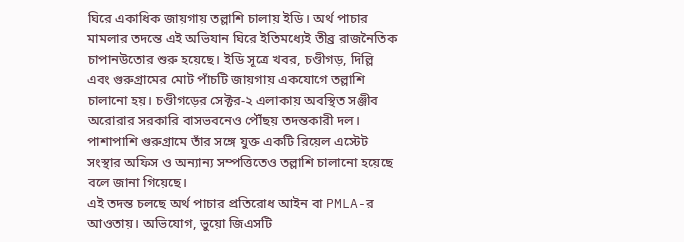ঘিরে একাধিক জায়গায় তল্লাশি চালায় ইডি। অর্থ পাচার মামলার তদন্তে এই অভিযান ঘিরে ইতিমধ্যেই তীব্র রাজনৈতিক চাপানউতোর শুরু হয়েছে। ইডি সূত্রে খবর, চণ্ডীগড়, দিল্লি এবং গুরুগ্রামের মোট পাঁচটি জায়গায় একযোগে তল্লাশি চালানো হয়। চণ্ডীগড়ের সেক্টর-২ এলাকায় অবস্থিত সঞ্জীব অরোরার সরকারি বাসভবনেও পৌঁছয় তদন্তকারী দল। পাশাপাশি গুরুগ্রামে তাঁর সঙ্গে যুক্ত একটি রিয়েল এস্টেট সংস্থার অফিস ও অন্যান্য সম্পত্তিতেও তল্লাশি চালানো হয়েছে বলে জানা গিয়েছে।
এই তদন্ত চলছে অর্থ পাচার প্রতিরোধ আইন বা PMLA-র আওতায়। অভিযোগ, ভুয়ো জিএসটি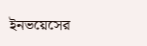ইনভয়েসের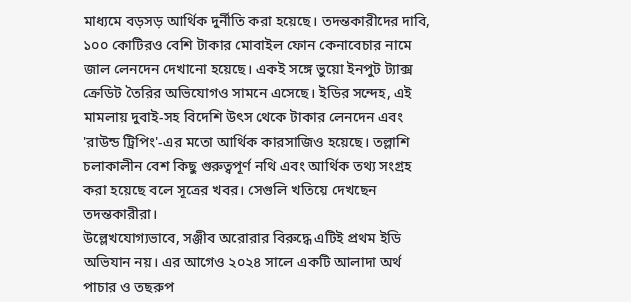মাধ্যমে বড়সড় আর্থিক দুর্নীতি করা হয়েছে। তদন্তকারীদের দাবি, ১০০ কোটিরও বেশি টাকার মোবাইল ফোন কেনাবেচার নামে জাল লেনদেন দেখানো হয়েছে। একই সঙ্গে ভুয়ো ইনপুট ট্যাক্স ক্রেডিট তৈরির অভিযোগও সামনে এসেছে। ইডির সন্দেহ, এই মামলায় দুবাই-সহ বিদেশি উৎস থেকে টাকার লেনদেন এবং 'রাউন্ড ট্রিপিং'-এর মতো আর্থিক কারসাজিও হয়েছে। তল্লাশি চলাকালীন বেশ কিছু গুরুত্বপূর্ণ নথি এবং আর্থিক তথ্য সংগ্রহ করা হয়েছে বলে সূত্রের খবর। সেগুলি খতিয়ে দেখছেন তদন্তকারীরা।
উল্লেখযোগ্যভাবে, সঞ্জীব অরোরার বিরুদ্ধে এটিই প্রথম ইডি অভিযান নয়। এর আগেও ২০২৪ সালে একটি আলাদা অর্থ পাচার ও তছরুপ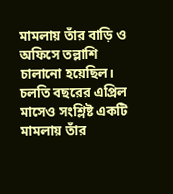মামলায় তাঁর বাড়ি ও অফিসে তল্লাশি চালানো হয়েছিল। চলতি বছরের এপ্রিল মাসেও সংশ্লিষ্ট একটি মামলায় তাঁর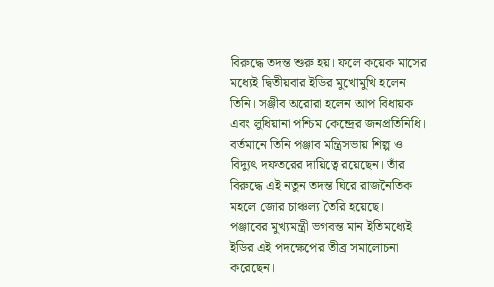বিরুদ্ধে তদন্ত শুরু হয়। ফলে কয়েক মাসের মধ্যেই দ্বিতীয়বার ইডির মুখোমুখি হলেন তিনি। সঞ্জীব অরোরা হলেন আপ বিধায়ক এবং লুধিয়ানা পশ্চিম কেন্দ্রের জনপ্রতিনিধি। বর্তমানে তিনি পঞ্জাব মন্ত্রিসভায় শিল্প ও বিদ্যুৎ দফতরের দায়িত্বে রয়েছেন। তাঁর বিরুদ্ধে এই নতুন তদন্ত ঘিরে রাজনৈতিক মহলে জোর চাঞ্চল্য তৈরি হয়েছে।
পঞ্জাবের মুখ্যমন্ত্রী ভগবন্ত মান ইতিমধ্যেই ইডির এই পদক্ষেপের তীব্র সমালোচনা করেছেন।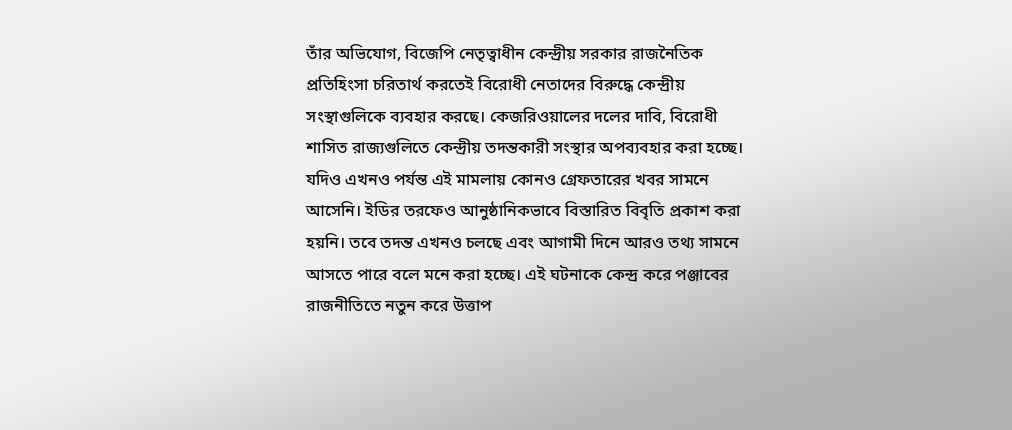তাঁর অভিযোগ, বিজেপি নেতৃত্বাধীন কেন্দ্রীয় সরকার রাজনৈতিক প্রতিহিংসা চরিতার্থ করতেই বিরোধী নেতাদের বিরুদ্ধে কেন্দ্রীয় সংস্থাগুলিকে ব্যবহার করছে। কেজরিওয়ালের দলের দাবি, বিরোধী শাসিত রাজ্যগুলিতে কেন্দ্রীয় তদন্তকারী সংস্থার অপব্যবহার করা হচ্ছে। যদিও এখনও পর্যন্ত এই মামলায় কোনও গ্রেফতারের খবর সামনে আসেনি। ইডির তরফেও আনুষ্ঠানিকভাবে বিস্তারিত বিবৃতি প্রকাশ করা হয়নি। তবে তদন্ত এখনও চলছে এবং আগামী দিনে আরও তথ্য সামনে আসতে পারে বলে মনে করা হচ্ছে। এই ঘটনাকে কেন্দ্র করে পঞ্জাবের রাজনীতিতে নতুন করে উত্তাপ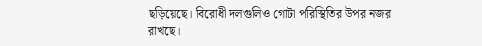ছড়িয়েছে। বিরোধী দলগুলিও গোটা পরিস্থিতির উপর নজর রাখছে।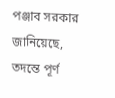পঞ্জাব সরকার জানিয়েছে, তদন্তে পূর্ণ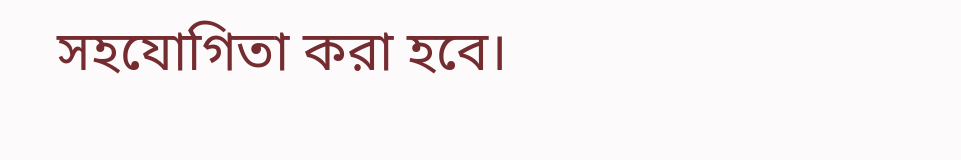সহযোগিতা করা হবে।